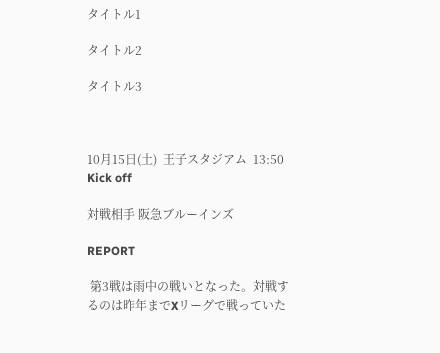タイトル1

タイトル2

タイトル3



10月15日(土)  王子スタジアム  13:50 Kick off

対戦相手 阪急ブルーインズ

REPORT

 第3戦は雨中の戦いとなった。対戦するのは昨年までXリーグで戦っていた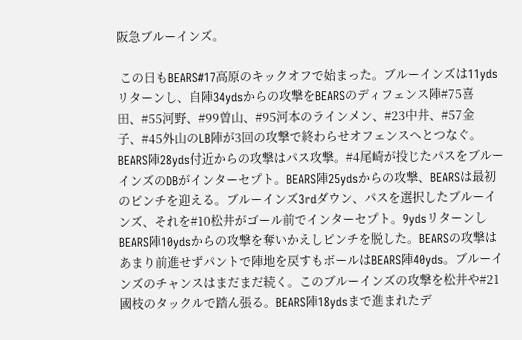阪急ブルーインズ。

 この日もBEARS#17高原のキックオフで始まった。ブルーインズは11ydsリターンし、自陣34ydsからの攻撃をBEARSのディフェンス陣#75喜田、#55河野、#99曽山、#95河本のラインメン、#23中井、#57金子、#45外山のLB陣が3回の攻撃で終わらせオフェンスへとつなぐ。BEARS陣28yds付近からの攻撃はパス攻撃。#4尾崎が投じたパスをブルーインズのDBがインターセプト。BEARS陣25ydsからの攻撃、BEARSは最初のピンチを迎える。ブルーインズ3rdダウン、パスを選択したブルーインズ、それを#10松井がゴール前でインターセプト。9ydsリターンしBEARS陣10ydsからの攻撃を奪いかえしピンチを脱した。BEARSの攻撃はあまり前進せずパントで陣地を戻すもボールはBEARS陣40yds。ブルーインズのチャンスはまだまだ続く。このブルーインズの攻撃を松井や#21國枝のタックルで踏ん張る。BEARS陣18ydsまで進まれたデ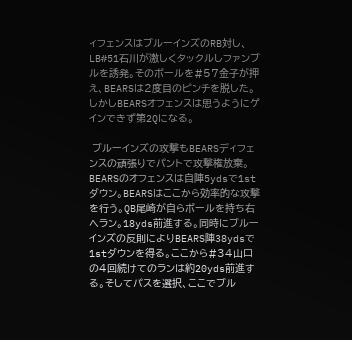ィフェンスはブルーインズのRB対し、LB#51石川が激しくタックルしファンブルを誘発。そのボールを#57金子が押え、BEARSは2度目のピンチを脱した。しかしBEARSオフェンスは思うようにゲインできず第2Qになる。

 ブルーインズの攻撃もBEARSディフェンスの頑張りでパントで攻撃権放棄。BEARSのオフェンスは自陣5ydsで1stダウン。BEARSはここから効率的な攻撃を行う。QB尾崎が自らボールを持ち右へラン。18yds前進する。同時にブルーインズの反則によりBEARS陣38ydsで1stダウンを得る。ここから#34山口の4回続けてのランは約20yds前進する。そしてパスを選択、ここでブル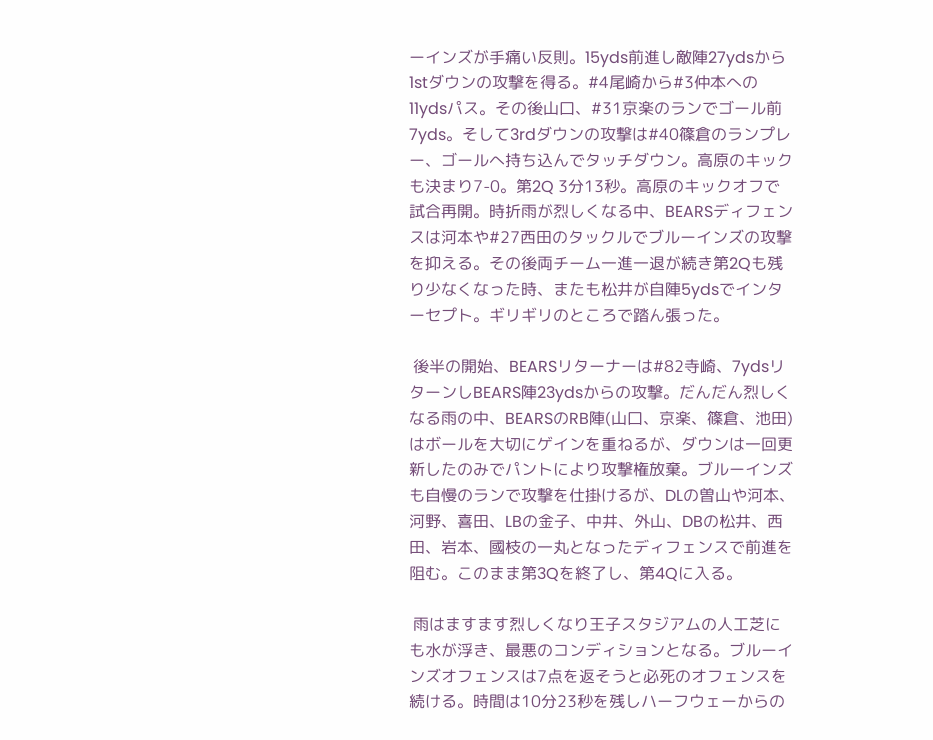ーインズが手痛い反則。15yds前進し敵陣27ydsから1stダウンの攻撃を得る。#4尾崎から#3仲本への11ydsパス。その後山口、#31京楽のランでゴール前7yds。そして3rdダウンの攻撃は#40篠倉のランプレー、ゴールへ持ち込んでタッチダウン。高原のキックも決まり7-0。第2Q 3分13秒。高原のキックオフで試合再開。時折雨が烈しくなる中、BEARSディフェンスは河本や#27西田のタックルでブルーインズの攻撃を抑える。その後両チーム一進一退が続き第2Qも残り少なくなった時、またも松井が自陣5ydsでインターセプト。ギリギリのところで踏ん張った。

 後半の開始、BEARSリターナーは#82寺崎、7ydsリターンしBEARS陣23ydsからの攻撃。だんだん烈しくなる雨の中、BEARSのRB陣(山口、京楽、篠倉、池田)はボールを大切にゲインを重ねるが、ダウンは一回更新したのみでパントにより攻撃権放棄。ブルーインズも自慢のランで攻撃を仕掛けるが、DLの曽山や河本、河野、喜田、LBの金子、中井、外山、DBの松井、西田、岩本、國枝の一丸となったディフェンスで前進を阻む。このまま第3Qを終了し、第4Qに入る。

 雨はますます烈しくなり王子スタジアムの人工芝にも水が浮き、最悪のコンディションとなる。ブルーインズオフェンスは7点を返そうと必死のオフェンスを続ける。時間は10分23秒を残しハーフウェーからの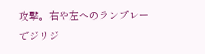攻撃。右や左へのランプレーでジリジ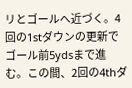リとゴールへ近づく。4回の1stダウンの更新でゴール前5ydsまで進む。この間、2回の4thダ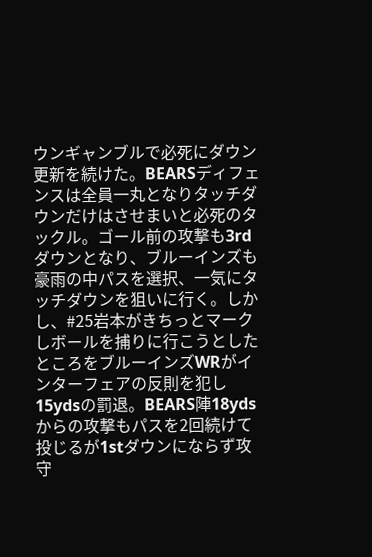ウンギャンブルで必死にダウン更新を続けた。BEARSディフェンスは全員一丸となりタッチダウンだけはさせまいと必死のタックル。ゴール前の攻撃も3rdダウンとなり、ブルーインズも豪雨の中パスを選択、一気にタッチダウンを狙いに行く。しかし、#25岩本がきちっとマークしボールを捕りに行こうとしたところをブルーインズWRがインターフェアの反則を犯し15ydsの罰退。BEARS陣18ydsからの攻撃もパスを2回続けて投じるが1stダウンにならず攻守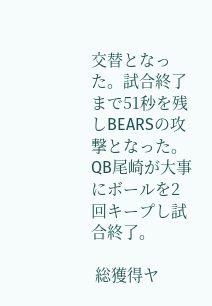交替となった。試合終了まで51秒を残しBEARSの攻撃となった。QB尾崎が大事にボールを2回キープし試合終了。

 総獲得ヤ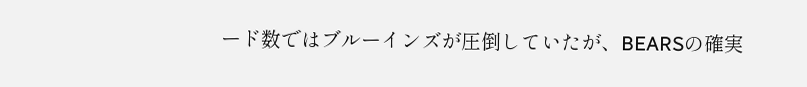ード数ではブルーインズが圧倒していたが、BEARSの確実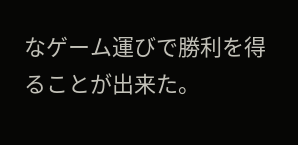なゲーム運びで勝利を得ることが出来た。